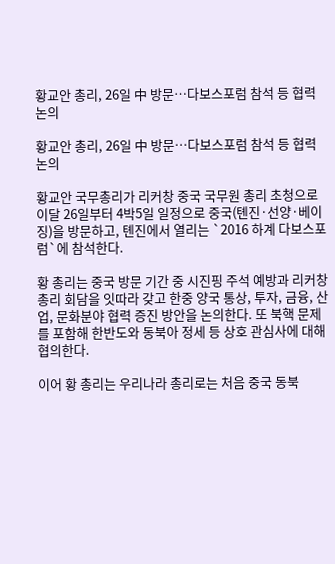황교안 총리, 26일 中 방문…다보스포럼 참석 등 협력 논의

황교안 총리, 26일 中 방문…다보스포럼 참석 등 협력 논의

황교안 국무총리가 리커창 중국 국무원 총리 초청으로 이달 26일부터 4박5일 일정으로 중국(톈진·선양·베이징)을 방문하고, 톈진에서 열리는 `2016 하계 다보스포럼`에 참석한다.

황 총리는 중국 방문 기간 중 시진핑 주석 예방과 리커창 총리 회담을 잇따라 갖고 한중 양국 통상, 투자, 금융, 산업, 문화분야 협력 증진 방안을 논의한다. 또 북핵 문제를 포함해 한반도와 동북아 정세 등 상호 관심사에 대해 협의한다.

이어 황 총리는 우리나라 총리로는 처음 중국 동북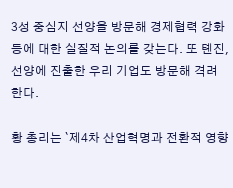3성 중심지 선양을 방문해 경제협력 강화 등에 대한 실질적 논의를 갖는다. 또 톈진, 선양에 진출한 우리 기업도 방문해 격려한다.

황 총리는 `제4차 산업혁명과 전환적 영향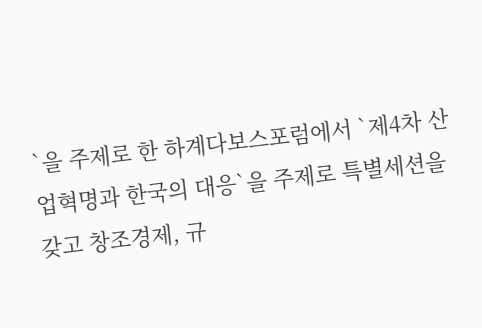`을 주제로 한 하계다보스포럼에서 `제4차 산업혁명과 한국의 대응`을 주제로 특별세션을 갖고 창조경제, 규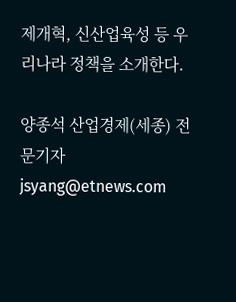제개혁, 신산업육성 등 우리나라 정책을 소개한다.

양종석 산업경제(세종) 전문기자 jsyang@etnews.com